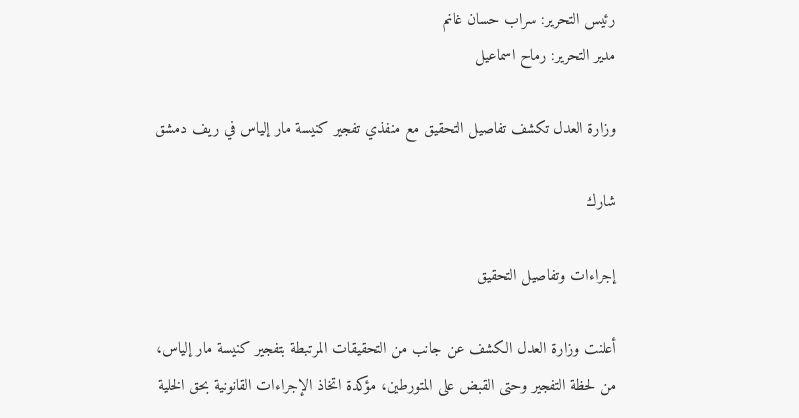رئيس التحرير: سراب حسان غانم
مدير التحرير: رماح اسماعيل

وزارة العدل تكشف تفاصيل التحقيق مع منفذي تفجير كنيسة مار إلياس في ريف دمشق

شارك

إجراءات وتفاصيل التحقيق

أعلنت وزارة العدل الكشف عن جانب من التحقيقات المرتبطة بتفجير كنيسة مار إلياس، من لحظة التفجير وحتى القبض على المتورطين، مؤكدة اتخاذ الإجراءات القانونية بحق الخلية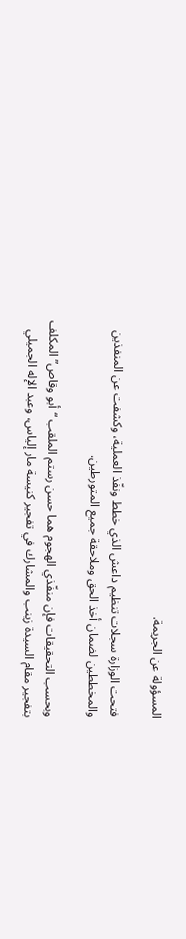المسؤولة عن الجريمة.

فتحت الوزارة سجلات تنظيم داعش الذي خطط ونفّذ العملية، وكشفت عن المنفذين والمخططين لضمان أخذ الحق وملاحقة جميع المتورطين.

وبحسب التحقيقات فإن منفّذي الهجوم هما حسن رستم الملقب “أبو وقاص” المكلف بتفجير مقام السيدة زينب والمشارك في تفجير كنيسة مار إلياس، وعبد الإله الجميلي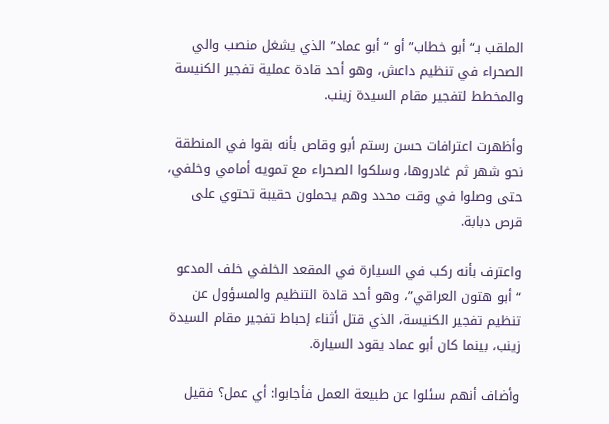الملقب بـ“أبو خطاب” أو “أبو عماد” الذي يشغل منصب والي الصحراء في تنظيم داعش، وهو أحد قادة عملية تفجير الكنيسة والمخطط لتفجير مقام السيدة زينب.

وأظهرت اعترافات حسن رستم أبو وقاص بأنه بقوا في المنطقة نحو شهر ثم غادروها، وسلكوا الصحراء مع تمويه أمامي وخلفي، حتى وصلوا في وقت محدد وهم يحملون حقيبة تحتوي على قرص دبابة.

واعترف بأنه ركب في السيارة في المقعد الخلفي خلف المدعو “أبو هتون العراقي”، وهو أحد قادة التنظيم والمسؤول عن تنظيم تفجير الكنيسة، الذي قتل أثناء إحباط تفجير مقام السيدة زينب، بينما كان أبو عماد يقود السيارة.

وأضاف أنهم سئلوا عن طبيعة العمل فأجابوا: أي عمل؟ فقيل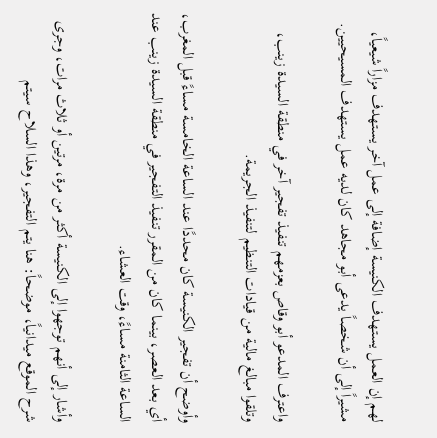لهم إن العمل يستهدف الكنيسة إضافة إلى عمل آخر يستهدف مزاراً شيعياً، مشيراً إلى أن شخصاً يدعى أبو مجاهد كان لديه عمل يستهدف المسيحيين.

واعترف المدعو أبو وقاص بعزمهم تنفيذ تفجير آخر في منطقة السيدة زينب، وتلقوا مبالغ مالية من قيادات التنظيم لتنفيذ الجريمة.

وأوضح أن تفجير الكنيسة كان محددًا عند الساعة الخامسة مساءً قبل المغرب، أي بعد العصر، بينما كان من المقرر تنفيذ التفجير في منطقة السيدة زينب عند الساعة الثامنة مساءً، وقت العشاء.

وأشار إلى أنهم توجهوا إلى الكنيسة أكثر من مرة، مرتين أو ثلاث مرات، وجرى شرح الموقع ميدانياً، موضحاً: هنا يتم التفجير، وهذا السلاح سيتم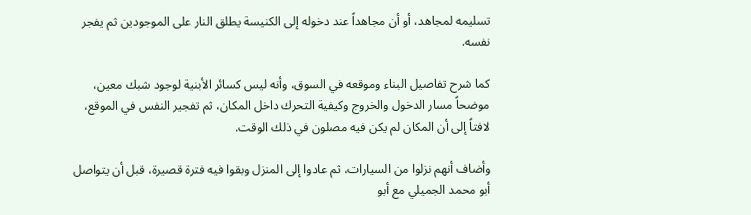تسليمه لمجاهد، أو أن مجاهداً عند دخوله إلى الكنيسة يطلق النار على الموجودين ثم يفجر نفسه.

كما شرح تفاصيل البناء وموقعه في السوق، وأنه ليس كسائر الأبنية لوجود شبك معين، موضحاً مسار الدخول والخروج وكيفية التحرك داخل المكان، ثم تفجير النفس في الموقع، لافتاً إلى أن المكان لم يكن فيه مصلون في ذلك الوقت.

وأضاف أنهم نزلوا من السيارات، ثم عادوا إلى المنزل وبقوا فيه فترة قصيرة، قبل أن يتواصل أبو محمد الجميلي مع أبو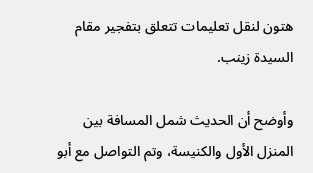هتون لنقل تعليمات تتعلق بتفجير مقام السيدة زينب.

وأوضح أن الحديث شمل المسافة بين المنزل الأول والكنيسة، وتم التواصل مع أبو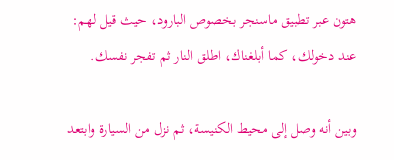هتون عبر تطبيق ماسنجر بخصوص البارود، حيث قيل لهم: عند دخولك، كما أبلغناك، اطلق النار ثم تفجر نفسك.

وبين أنه وصل إلى محيط الكنيسة، ثم نزل من السيارة وابتعد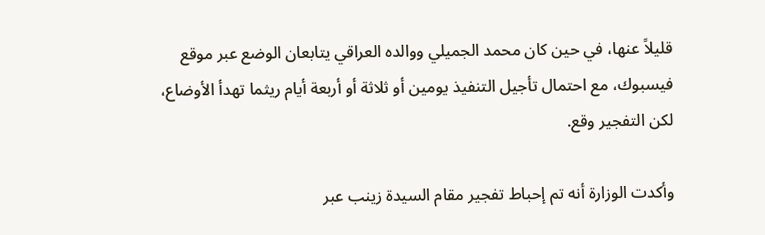قليلاً عنها، في حين كان محمد الجميلي ووالده العراقي يتابعان الوضع عبر موقع فيسبوك، مع احتمال تأجيل التنفيذ يومين أو ثلاثة أو أربعة أيام ريثما تهدأ الأوضاع، لكن التفجير وقع.

وأكدت الوزارة أنه تم إحباط تفجير مقام السيدة زينب عبر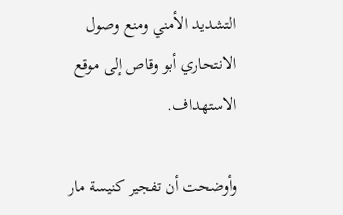التشديد الأمني ومنع وصول الانتحاري أبو وقاص إلى موقع الاستهداف.

وأوضحت أن تفجير كنيسة مار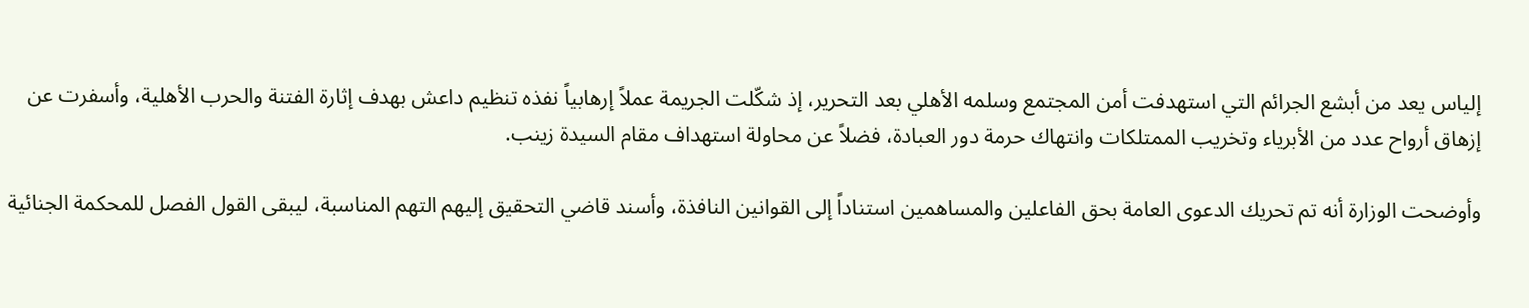إلياس يعد من أبشع الجرائم التي استهدفت أمن المجتمع وسلمه الأهلي بعد التحرير، إذ شكّلت الجريمة عملاً إرهابياً نفذه تنظيم داعش بهدف إثارة الفتنة والحرب الأهلية، وأسفرت عن إزهاق أرواح عدد من الأبرياء وتخريب الممتلكات وانتهاك حرمة دور العبادة، فضلاً عن محاولة استهداف مقام السيدة زينب.

وأوضحت الوزارة أنه تم تحريك الدعوى العامة بحق الفاعلين والمساهمين استناداً إلى القوانين النافذة، وأسند قاضي التحقيق إليهم التهم المناسبة، ليبقى القول الفصل للمحكمة الجنائية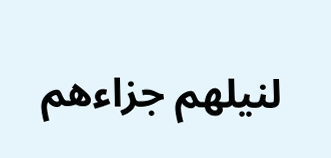لنيلهم جزاءهم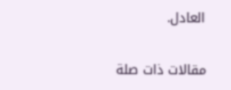العادل.

مقالات ذات صلة